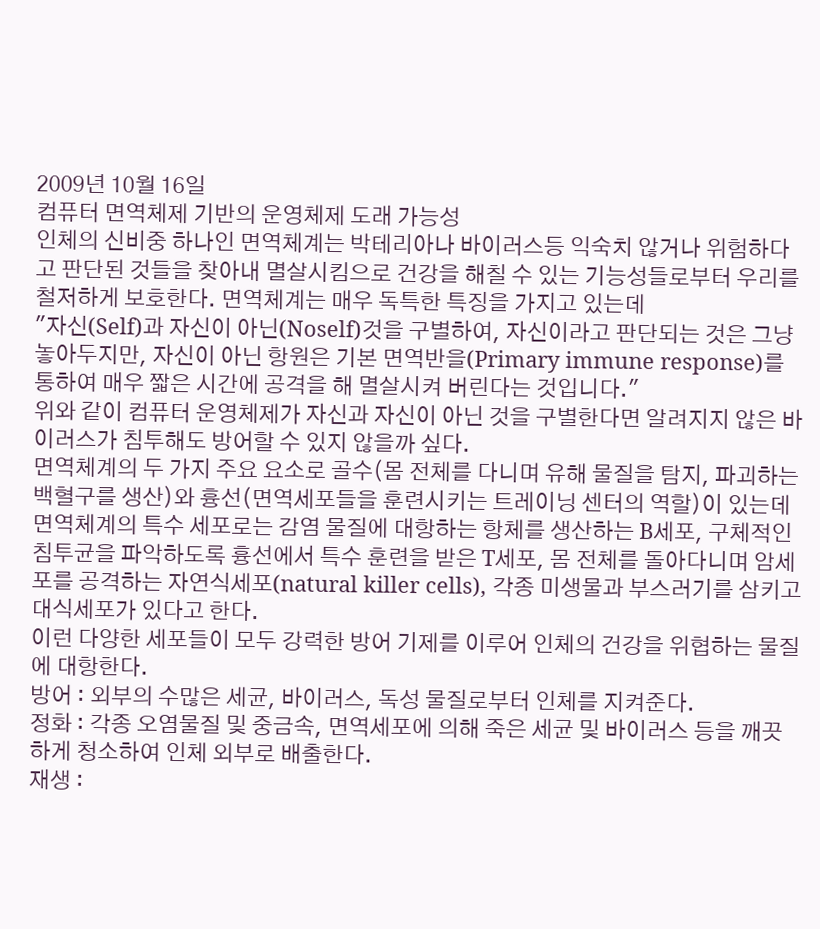2009년 10월 16일
컴퓨터 면역체제 기반의 운영체제 도래 가능성
인체의 신비중 하나인 면역체계는 박테리아나 바이러스등 익숙치 않거나 위험하다고 판단된 것들을 찾아내 멸살시킴으로 건강을 해칠 수 있는 기능성들로부터 우리를 철저하게 보호한다. 면역체계는 매우 독특한 특징을 가지고 있는데
"자신(Self)과 자신이 아닌(Noself)것을 구별하여, 자신이라고 판단되는 것은 그냥 놓아두지만, 자신이 아닌 항원은 기본 면역반을(Primary immune response)를 통하여 매우 짧은 시간에 공격을 해 멸살시켜 버린다는 것입니다."
위와 같이 컴퓨터 운영체제가 자신과 자신이 아닌 것을 구별한다면 알려지지 않은 바이러스가 침투해도 방어할 수 있지 않을까 싶다.
면역체계의 두 가지 주요 요소로 골수(몸 전체를 다니며 유해 물질을 탐지, 파괴하는 백혈구를 생산)와 흉선(면역세포들을 훈련시키는 트레이닝 센터의 역할)이 있는데 면역체계의 특수 세포로는 감염 물질에 대항하는 항체를 생산하는 B세포, 구체적인 침투균을 파악하도록 흉선에서 특수 훈련을 받은 T세포, 몸 전체를 돌아다니며 암세포를 공격하는 자연식세포(natural killer cells), 각종 미생물과 부스러기를 삼키고 대식세포가 있다고 한다.
이런 다양한 세포들이 모두 강력한 방어 기제를 이루어 인체의 건강을 위협하는 물질에 대항한다.
방어 : 외부의 수많은 세균, 바이러스, 독성 물질로부터 인체를 지켜준다.
정화 : 각종 오염물질 및 중금속, 면역세포에 의해 죽은 세균 및 바이러스 등을 깨끗하게 청소하여 인체 외부로 배출한다.
재생 :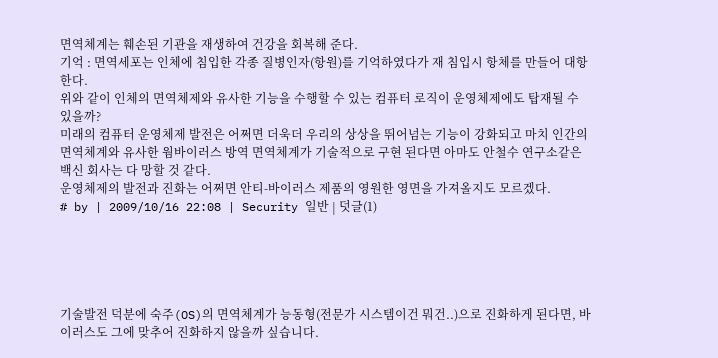면역체계는 훼손된 기관을 재생하여 건강을 회복해 준다.
기억 : 면역세포는 인체에 침입한 각종 질병인자(항원)를 기억하였다가 재 침입시 항체를 만들어 대항한다.
위와 같이 인체의 면역체제와 유사한 기능을 수행할 수 있는 컴퓨터 로직이 운영체제에도 탑재될 수 있을까?
미래의 컴퓨터 운영체제 발전은 어쩌면 더욱더 우리의 상상을 뛰어넘는 기능이 강화되고 마치 인간의 면역체계와 유사한 웜바이러스 방역 면역체계가 기술적으로 구현 된다면 아마도 안철수 연구소같은 백신 회사는 다 망할 것 같다.
운영체제의 발전과 진화는 어쩌면 안티-바이러스 제품의 영원한 영면을 가져올지도 모르겠다.
# by | 2009/10/16 22:08 | Security 일반 | 덧글(1)





기술발전 덕분에 숙주(OS)의 면역체계가 능동형(전문가 시스템이건 뭐건..)으로 진화하게 된다면, 바이러스도 그에 맞추어 진화하지 않을까 싶습니다.